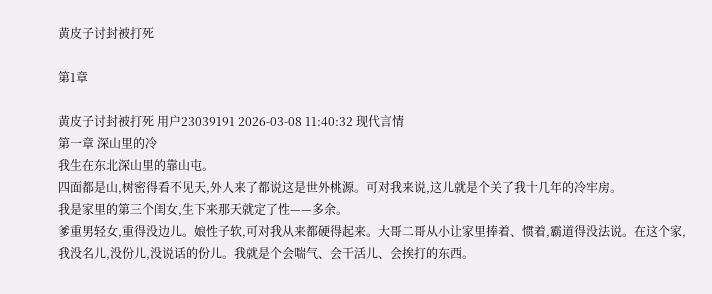黄皮子讨封被打死

第1章

黄皮子讨封被打死 用户23039191 2026-03-08 11:40:32 现代言情
第一章 深山里的冷
我生在东北深山里的靠山屯。
四面都是山,树密得看不见天,外人来了都说这是世外桃源。可对我来说,这儿就是个关了我十几年的冷牢房。
我是家里的第三个闺女,生下来那天就定了性——多余。
爹重男轻女,重得没边儿。娘性子软,可对我从来都硬得起来。大哥二哥从小让家里捧着、惯着,霸道得没法说。在这个家,我没名儿,没份儿,没说话的份儿。我就是个会喘气、会干活儿、会挨打的东西。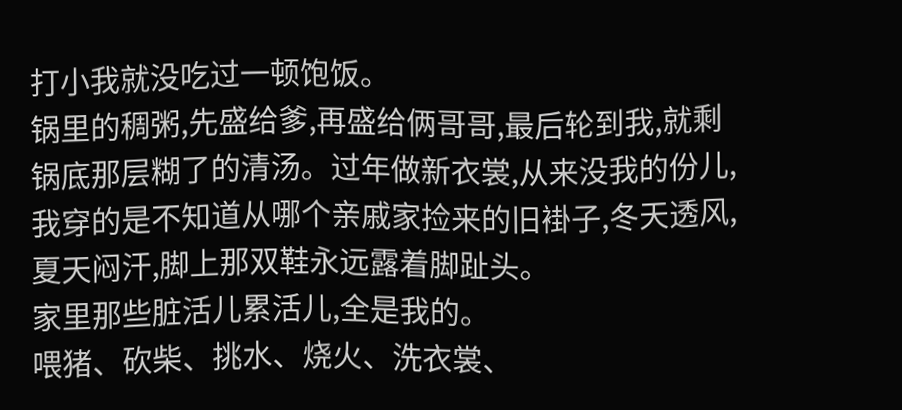打小我就没吃过一顿饱饭。
锅里的稠粥,先盛给爹,再盛给俩哥哥,最后轮到我,就剩锅底那层糊了的清汤。过年做新衣裳,从来没我的份儿,我穿的是不知道从哪个亲戚家捡来的旧褂子,冬天透风,夏天闷汗,脚上那双鞋永远露着脚趾头。
家里那些脏活儿累活儿,全是我的。
喂猪、砍柴、挑水、烧火、洗衣裳、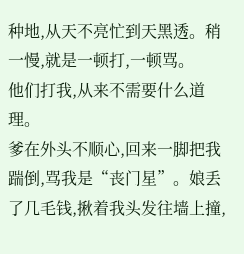种地,从天不亮忙到天黑透。稍一慢,就是一顿打,一顿骂。
他们打我,从来不需要什么道理。
爹在外头不顺心,回来一脚把我踹倒,骂我是“丧门星”。娘丢了几毛钱,揪着我头发往墙上撞,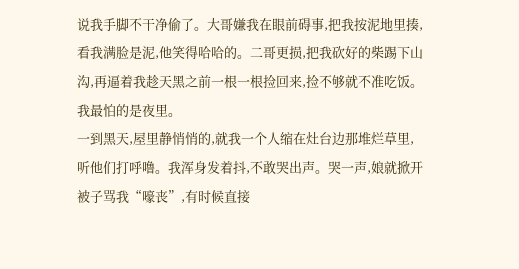说我手脚不干净偷了。大哥嫌我在眼前碍事,把我按泥地里揍,看我满脸是泥,他笑得哈哈的。二哥更损,把我砍好的柴踢下山沟,再逼着我趁天黑之前一根一根捡回来,捡不够就不准吃饭。
我最怕的是夜里。
一到黑天,屋里静悄悄的,就我一个人缩在灶台边那堆烂草里,听他们打呼噜。我浑身发着抖,不敢哭出声。哭一声,娘就掀开被子骂我“嚎丧”,有时候直接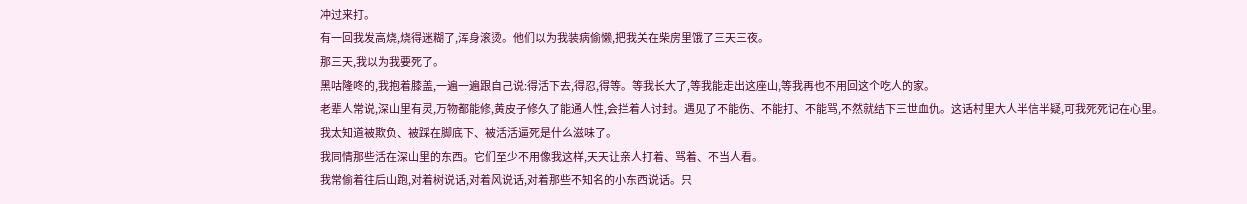冲过来打。
有一回我发高烧,烧得迷糊了,浑身滚烫。他们以为我装病偷懒,把我关在柴房里饿了三天三夜。
那三天,我以为我要死了。
黑咕隆咚的,我抱着膝盖,一遍一遍跟自己说:得活下去,得忍,得等。等我长大了,等我能走出这座山,等我再也不用回这个吃人的家。
老辈人常说,深山里有灵,万物都能修,黄皮子修久了能通人性,会拦着人讨封。遇见了不能伤、不能打、不能骂,不然就结下三世血仇。这话村里大人半信半疑,可我死死记在心里。
我太知道被欺负、被踩在脚底下、被活活逼死是什么滋味了。
我同情那些活在深山里的东西。它们至少不用像我这样,天天让亲人打着、骂着、不当人看。
我常偷着往后山跑,对着树说话,对着风说话,对着那些不知名的小东西说话。只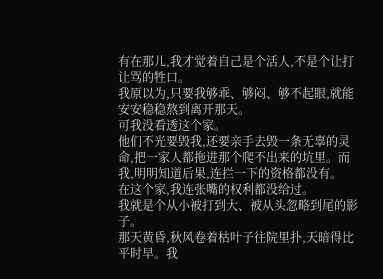有在那儿,我才觉着自己是个活人,不是个让打让骂的牲口。
我原以为,只要我够乖、够闷、够不起眼,就能安安稳稳熬到离开那天。
可我没看透这个家。
他们不光要毁我,还要亲手去毁一条无辜的灵命,把一家人都拖进那个爬不出来的坑里。而我,明明知道后果,连拦一下的资格都没有。
在这个家,我连张嘴的权利都没给过。
我就是个从小被打到大、被从头忽略到尾的影子。
那天黄昏,秋风卷着枯叶子往院里扑,天暗得比平时早。我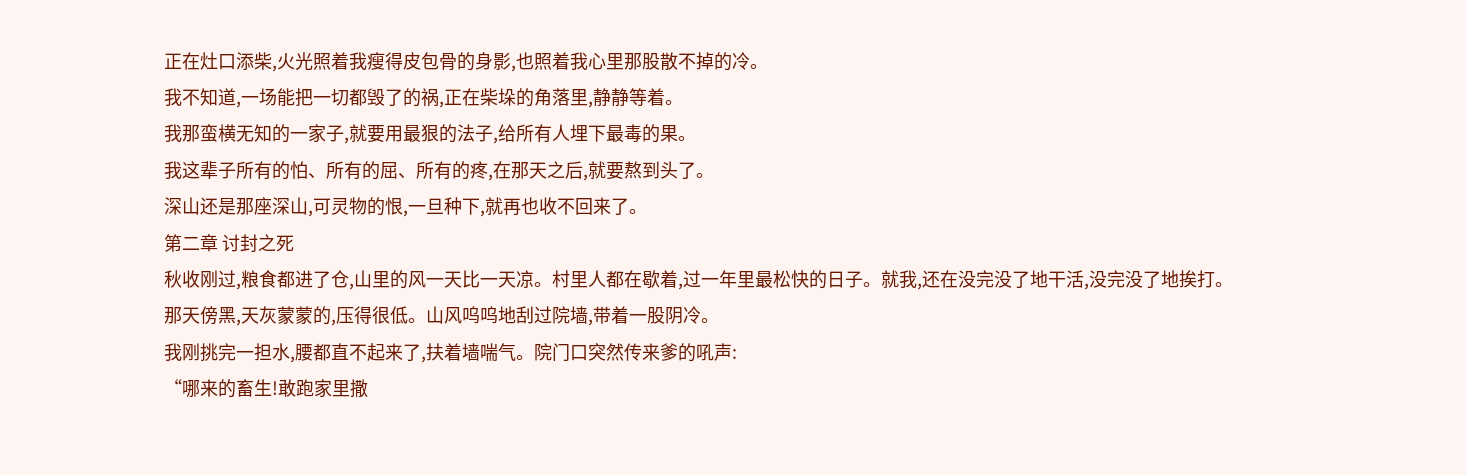正在灶口添柴,火光照着我瘦得皮包骨的身影,也照着我心里那股散不掉的冷。
我不知道,一场能把一切都毁了的祸,正在柴垛的角落里,静静等着。
我那蛮横无知的一家子,就要用最狠的法子,给所有人埋下最毒的果。
我这辈子所有的怕、所有的屈、所有的疼,在那天之后,就要熬到头了。
深山还是那座深山,可灵物的恨,一旦种下,就再也收不回来了。
第二章 讨封之死
秋收刚过,粮食都进了仓,山里的风一天比一天凉。村里人都在歇着,过一年里最松快的日子。就我,还在没完没了地干活,没完没了地挨打。
那天傍黑,天灰蒙蒙的,压得很低。山风呜呜地刮过院墙,带着一股阴冷。
我刚挑完一担水,腰都直不起来了,扶着墙喘气。院门口突然传来爹的吼声:
“哪来的畜生!敢跑家里撒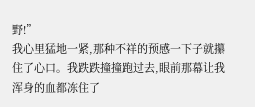野!”
我心里猛地一紧,那种不祥的预感一下子就攥住了心口。我跌跌撞撞跑过去,眼前那幕让我浑身的血都冻住了